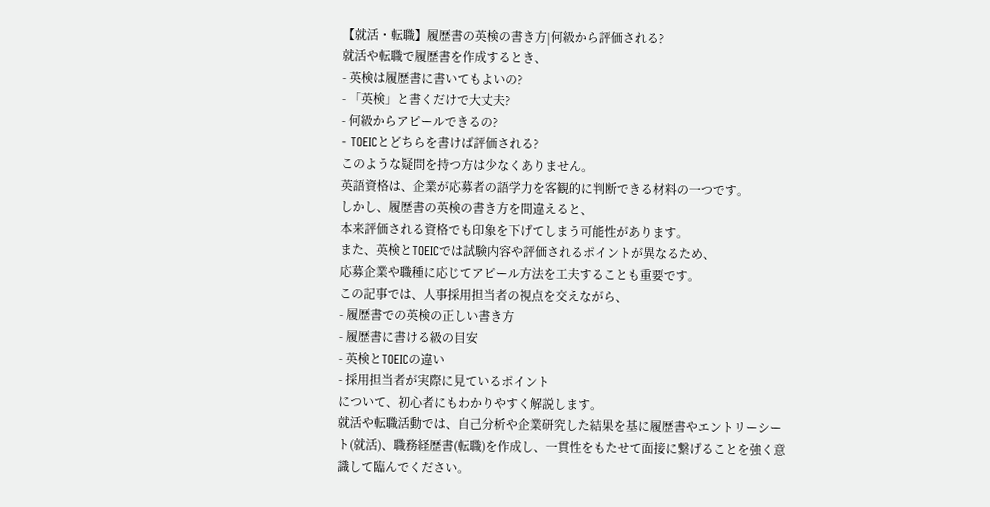【就活・転職】履歴書の英検の書き方|何級から評価される?
就活や転職で履歴書を作成するとき、
- 英検は履歴書に書いてもよいの?
- 「英検」と書くだけで大丈夫?
- 何級からアピールできるの?
- TOEICとどちらを書けば評価される?
このような疑問を持つ方は少なくありません。
英語資格は、企業が応募者の語学力を客観的に判断できる材料の一つです。
しかし、履歴書の英検の書き方を間違えると、
本来評価される資格でも印象を下げてしまう可能性があります。
また、英検とTOEICでは試験内容や評価されるポイントが異なるため、
応募企業や職種に応じてアピール方法を工夫することも重要です。
この記事では、人事採用担当者の視点を交えながら、
- 履歴書での英検の正しい書き方
- 履歴書に書ける級の目安
- 英検とTOEICの違い
- 採用担当者が実際に見ているポイント
について、初心者にもわかりやすく解説します。
就活や転職活動では、自己分析や企業研究した結果を基に履歴書やエントリーシート(就活)、職務経歴書(転職)を作成し、一貫性をもたせて面接に繋げることを強く意識して臨んでください。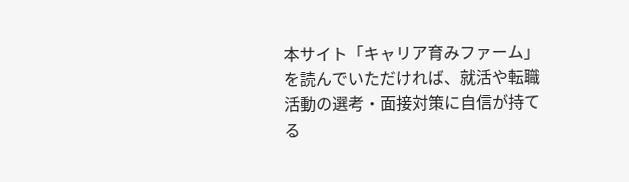本サイト「キャリア育みファーム」を読んでいただければ、就活や転職活動の選考・面接対策に自信が持てる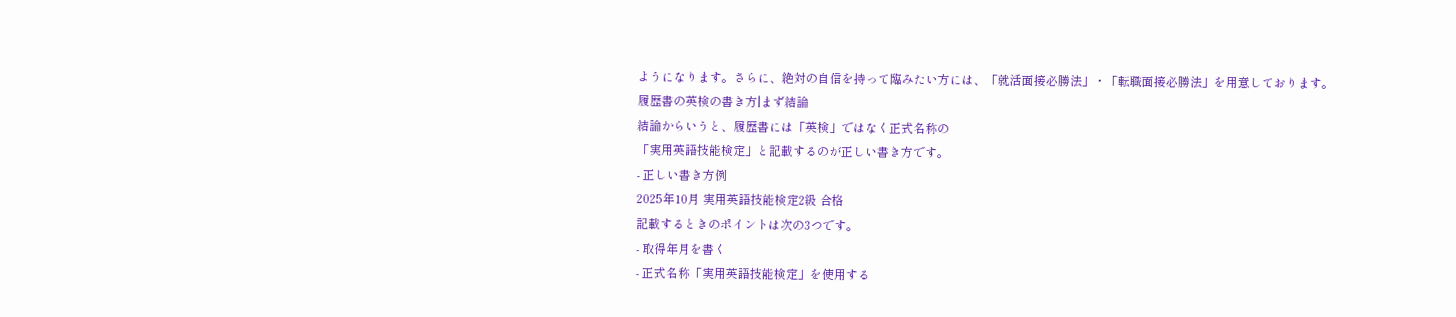ようになります。さらに、絶対の自信を持って臨みたい方には、「就活面接必勝法」・「転職面接必勝法」を用意しております。
履歴書の英検の書き方|まず結論
結論からいうと、履歴書には「英検」ではなく正式名称の
「実用英語技能検定」と記載するのが正しい書き方です。
- 正しい書き方例
2025年10月 実用英語技能検定2級 合格
記載するときのポイントは次の3つです。
- 取得年月を書く
- 正式名称「実用英語技能検定」を使用する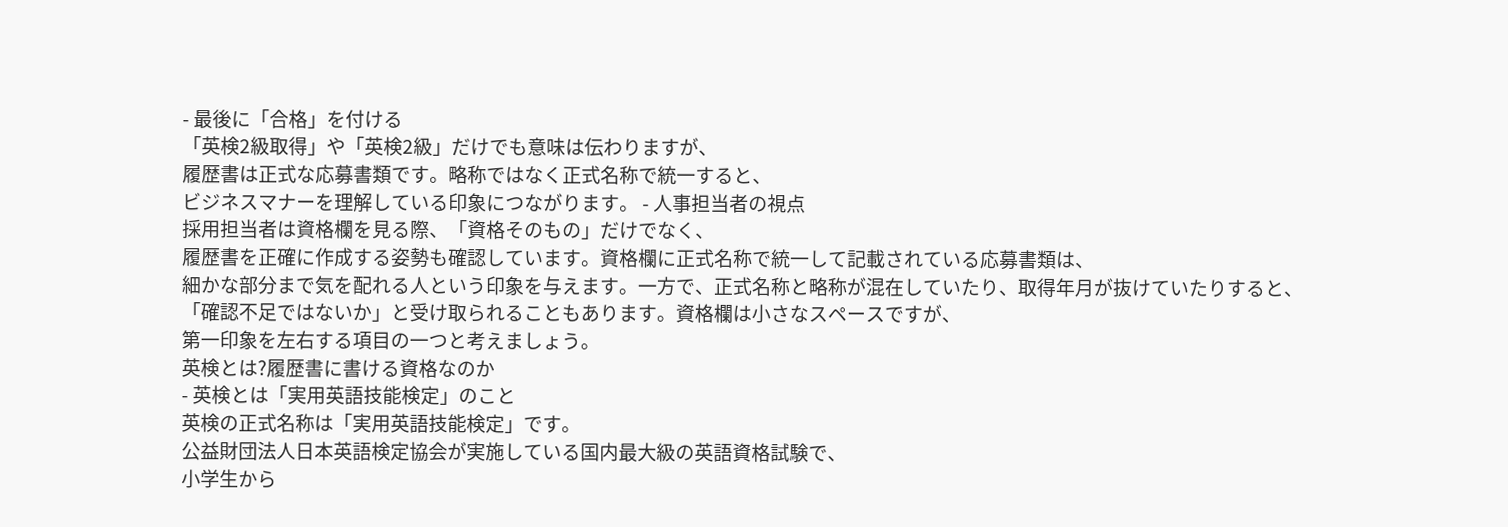- 最後に「合格」を付ける
「英検2級取得」や「英検2級」だけでも意味は伝わりますが、
履歴書は正式な応募書類です。略称ではなく正式名称で統一すると、
ビジネスマナーを理解している印象につながります。 - 人事担当者の視点
採用担当者は資格欄を見る際、「資格そのもの」だけでなく、
履歴書を正確に作成する姿勢も確認しています。資格欄に正式名称で統一して記載されている応募書類は、
細かな部分まで気を配れる人という印象を与えます。一方で、正式名称と略称が混在していたり、取得年月が抜けていたりすると、
「確認不足ではないか」と受け取られることもあります。資格欄は小さなスペースですが、
第一印象を左右する項目の一つと考えましょう。
英検とは?履歴書に書ける資格なのか
- 英検とは「実用英語技能検定」のこと
英検の正式名称は「実用英語技能検定」です。
公益財団法人日本英語検定協会が実施している国内最大級の英語資格試験で、
小学生から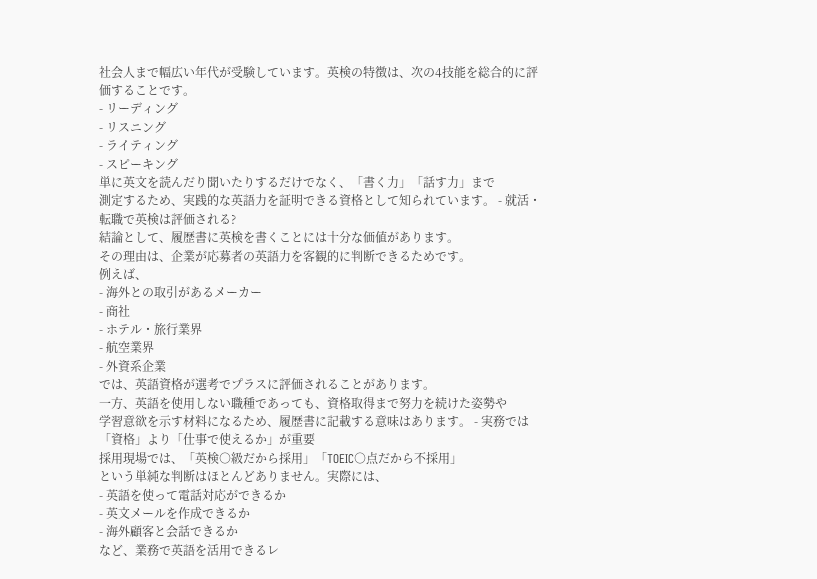社会人まで幅広い年代が受験しています。英検の特徴は、次の4技能を総合的に評価することです。
- リーディング
- リスニング
- ライティング
- スピーキング
単に英文を読んだり聞いたりするだけでなく、「書く力」「話す力」まで
測定するため、実践的な英語力を証明できる資格として知られています。 - 就活・転職で英検は評価される?
結論として、履歴書に英検を書くことには十分な価値があります。
その理由は、企業が応募者の英語力を客観的に判断できるためです。
例えば、
- 海外との取引があるメーカー
- 商社
- ホテル・旅行業界
- 航空業界
- 外資系企業
では、英語資格が選考でプラスに評価されることがあります。
一方、英語を使用しない職種であっても、資格取得まで努力を続けた姿勢や
学習意欲を示す材料になるため、履歴書に記載する意味はあります。 - 実務では「資格」より「仕事で使えるか」が重要
採用現場では、「英検○級だから採用」「TOEIC○点だから不採用」
という単純な判断はほとんどありません。実際には、
- 英語を使って電話対応ができるか
- 英文メールを作成できるか
- 海外顧客と会話できるか
など、業務で英語を活用できるレ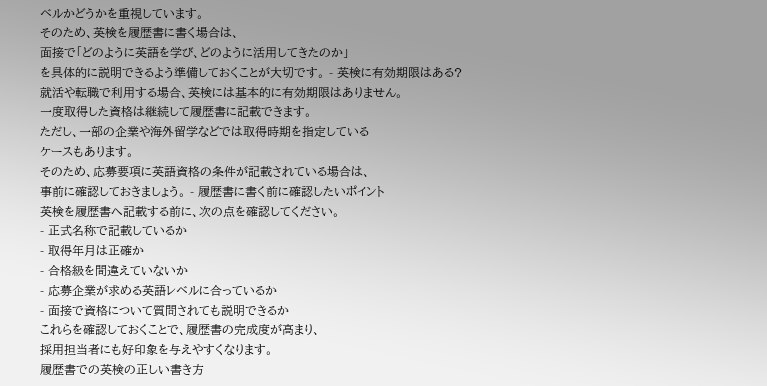ベルかどうかを重視しています。
そのため、英検を履歴書に書く場合は、
面接で「どのように英語を学び、どのように活用してきたのか」
を具体的に説明できるよう準備しておくことが大切です。 - 英検に有効期限はある?
就活や転職で利用する場合、英検には基本的に有効期限はありません。
一度取得した資格は継続して履歴書に記載できます。
ただし、一部の企業や海外留学などでは取得時期を指定している
ケースもあります。
そのため、応募要項に英語資格の条件が記載されている場合は、
事前に確認しておきましょう。 - 履歴書に書く前に確認したいポイント
英検を履歴書へ記載する前に、次の点を確認してください。
- 正式名称で記載しているか
- 取得年月は正確か
- 合格級を間違えていないか
- 応募企業が求める英語レベルに合っているか
- 面接で資格について質問されても説明できるか
これらを確認しておくことで、履歴書の完成度が高まり、
採用担当者にも好印象を与えやすくなります。
履歴書での英検の正しい書き方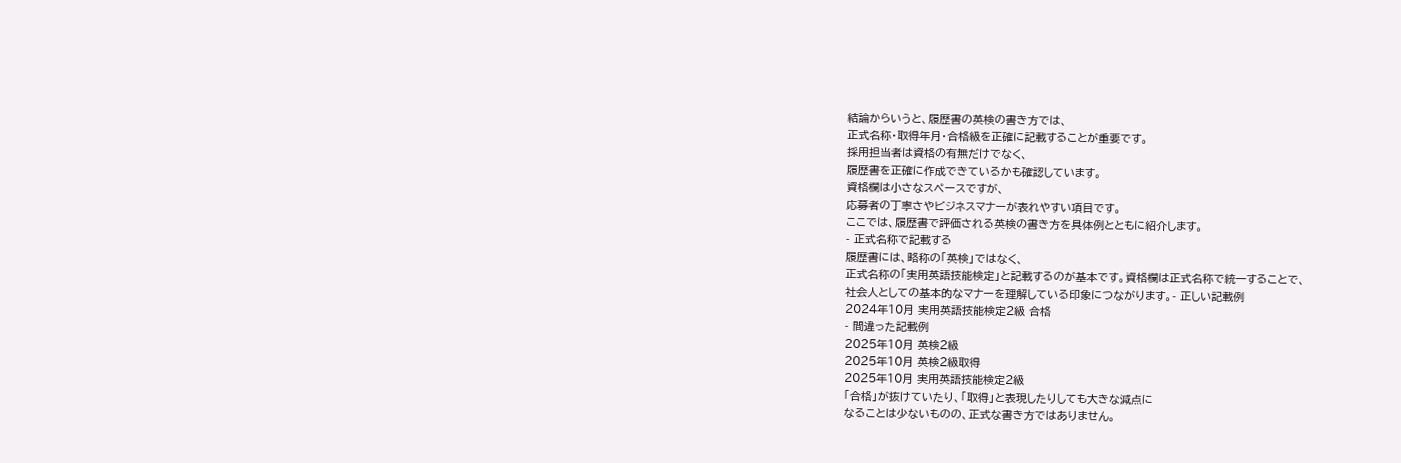結論からいうと、履歴書の英検の書き方では、
正式名称・取得年月・合格級を正確に記載することが重要です。
採用担当者は資格の有無だけでなく、
履歴書を正確に作成できているかも確認しています。
資格欄は小さなスペースですが、
応募者の丁寧さやビジネスマナーが表れやすい項目です。
ここでは、履歴書で評価される英検の書き方を具体例とともに紹介します。
- 正式名称で記載する
履歴書には、略称の「英検」ではなく、
正式名称の「実用英語技能検定」と記載するのが基本です。資格欄は正式名称で統一することで、
社会人としての基本的なマナーを理解している印象につながります。- 正しい記載例
2024年10月 実用英語技能検定2級 合格
- 間違った記載例
2025年10月 英検2級
2025年10月 英検2級取得
2025年10月 実用英語技能検定2級
「合格」が抜けていたり、「取得」と表現したりしても大きな減点に
なることは少ないものの、正式な書き方ではありません。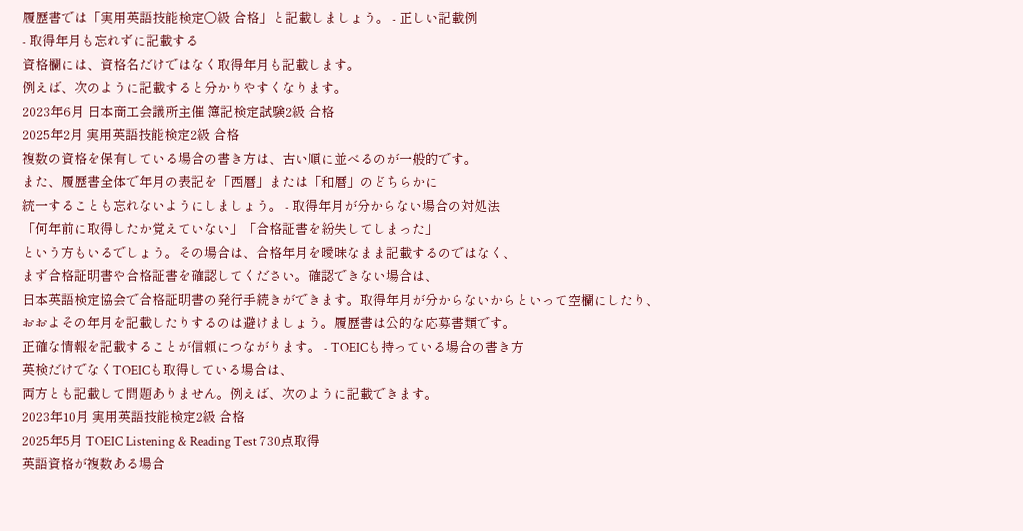履歴書では「実用英語技能検定○級 合格」と記載しましょう。 - 正しい記載例
- 取得年月も忘れずに記載する
資格欄には、資格名だけではなく取得年月も記載します。
例えば、次のように記載すると分かりやすくなります。
2023年6月 日本商工会議所主催 簿記検定試験2級 合格
2025年2月 実用英語技能検定2級 合格
複数の資格を保有している場合の書き方は、古い順に並べるのが一般的です。
また、履歴書全体で年月の表記を「西暦」または「和暦」のどちらかに
統一することも忘れないようにしましょう。 - 取得年月が分からない場合の対処法
「何年前に取得したか覚えていない」「合格証書を紛失してしまった」
という方もいるでしょう。その場合は、合格年月を曖昧なまま記載するのではなく、
まず合格証明書や合格証書を確認してください。確認できない場合は、
日本英語検定協会で合格証明書の発行手続きができます。取得年月が分からないからといって空欄にしたり、
おおよその年月を記載したりするのは避けましょう。履歴書は公的な応募書類です。
正確な情報を記載することが信頼につながります。 - TOEICも持っている場合の書き方
英検だけでなくTOEICも取得している場合は、
両方とも記載して問題ありません。例えば、次のように記載できます。
2023年10月 実用英語技能検定2級 合格
2025年5月 TOEIC Listening & Reading Test 730点取得
英語資格が複数ある場合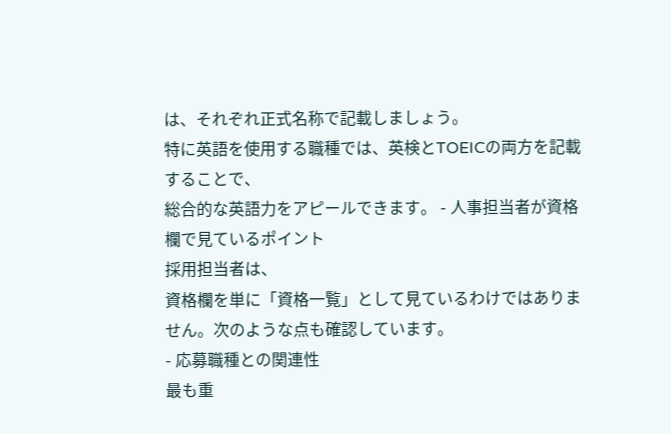は、それぞれ正式名称で記載しましょう。
特に英語を使用する職種では、英検とTOEICの両方を記載することで、
総合的な英語力をアピールできます。 - 人事担当者が資格欄で見ているポイント
採用担当者は、
資格欄を単に「資格一覧」として見ているわけではありません。次のような点も確認しています。
- 応募職種との関連性
最も重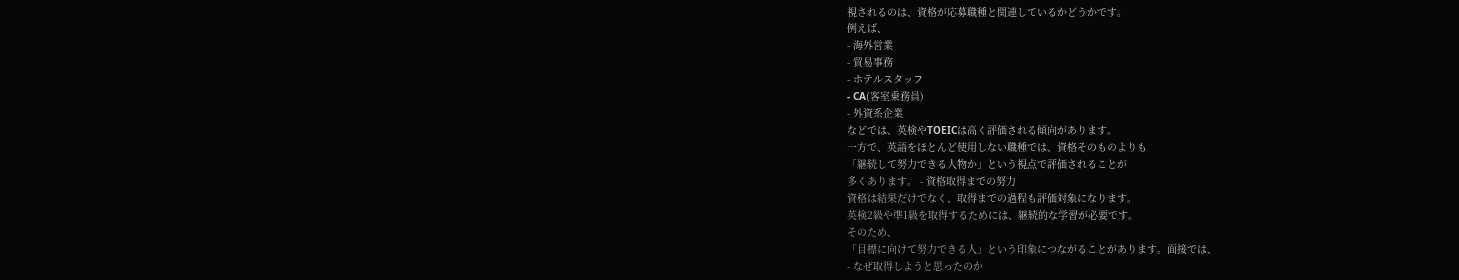視されるのは、資格が応募職種と関連しているかどうかです。
例えば、
- 海外営業
- 貿易事務
- ホテルスタッフ
- CA(客室乗務員)
- 外資系企業
などでは、英検やTOEICは高く評価される傾向があります。
一方で、英語をほとんど使用しない職種では、資格そのものよりも
「継続して努力できる人物か」という視点で評価されることが
多くあります。 - 資格取得までの努力
資格は結果だけでなく、取得までの過程も評価対象になります。
英検2級や準1級を取得するためには、継続的な学習が必要です。
そのため、
「目標に向けて努力できる人」という印象につながることがあります。面接では、
- なぜ取得しようと思ったのか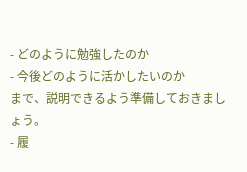- どのように勉強したのか
- 今後どのように活かしたいのか
まで、説明できるよう準備しておきましょう。
- 履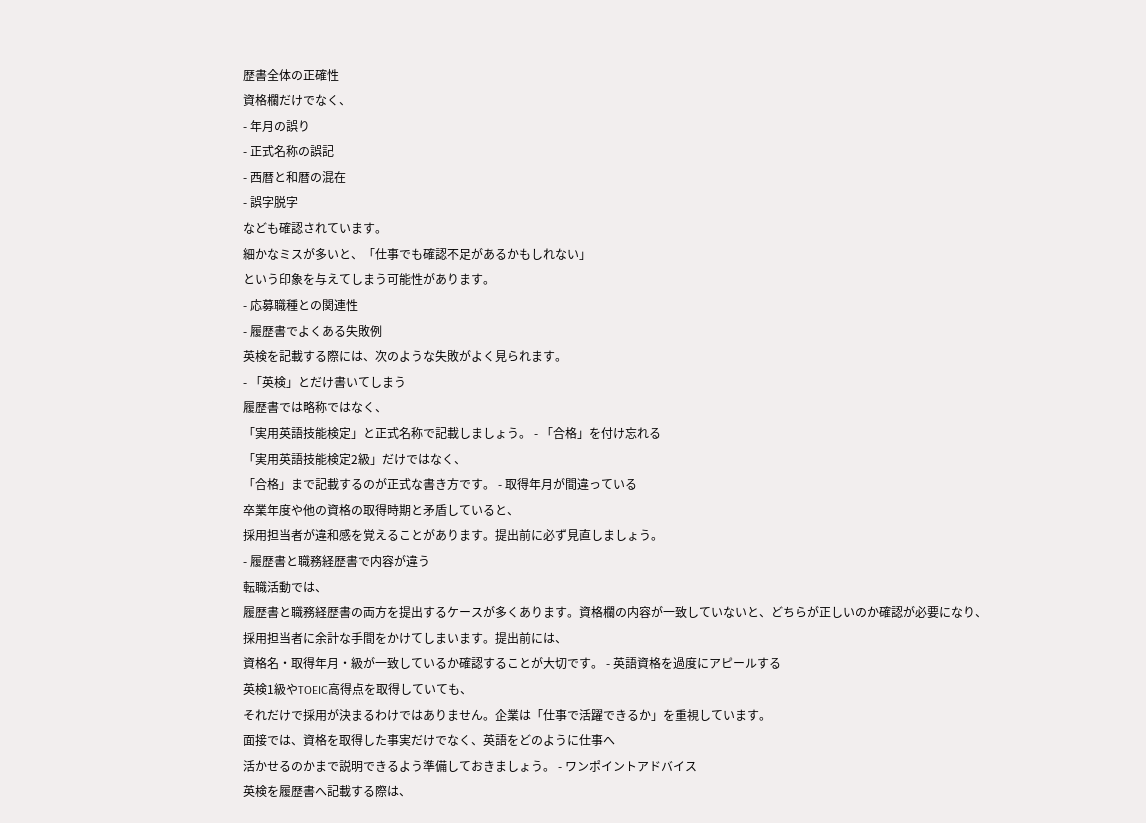歴書全体の正確性
資格欄だけでなく、
- 年月の誤り
- 正式名称の誤記
- 西暦と和暦の混在
- 誤字脱字
なども確認されています。
細かなミスが多いと、「仕事でも確認不足があるかもしれない」
という印象を与えてしまう可能性があります。
- 応募職種との関連性
- 履歴書でよくある失敗例
英検を記載する際には、次のような失敗がよく見られます。
- 「英検」とだけ書いてしまう
履歴書では略称ではなく、
「実用英語技能検定」と正式名称で記載しましょう。 - 「合格」を付け忘れる
「実用英語技能検定2級」だけではなく、
「合格」まで記載するのが正式な書き方です。 - 取得年月が間違っている
卒業年度や他の資格の取得時期と矛盾していると、
採用担当者が違和感を覚えることがあります。提出前に必ず見直しましょう。
- 履歴書と職務経歴書で内容が違う
転職活動では、
履歴書と職務経歴書の両方を提出するケースが多くあります。資格欄の内容が一致していないと、どちらが正しいのか確認が必要になり、
採用担当者に余計な手間をかけてしまいます。提出前には、
資格名・取得年月・級が一致しているか確認することが大切です。 - 英語資格を過度にアピールする
英検1級やTOEIC高得点を取得していても、
それだけで採用が決まるわけではありません。企業は「仕事で活躍できるか」を重視しています。
面接では、資格を取得した事実だけでなく、英語をどのように仕事へ
活かせるのかまで説明できるよう準備しておきましょう。 - ワンポイントアドバイス
英検を履歴書へ記載する際は、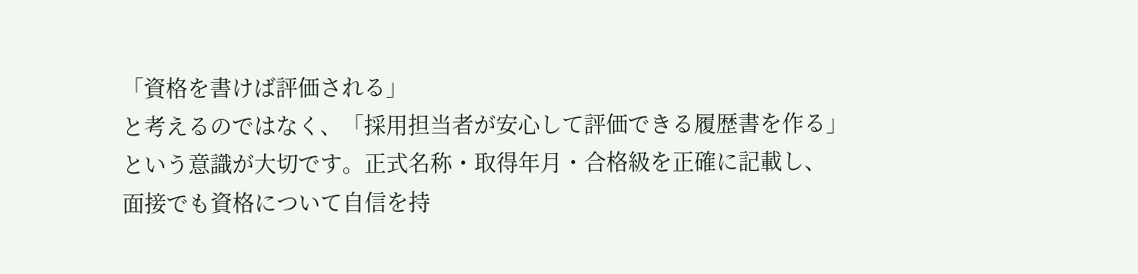「資格を書けば評価される」
と考えるのではなく、「採用担当者が安心して評価できる履歴書を作る」
という意識が大切です。正式名称・取得年月・合格級を正確に記載し、
面接でも資格について自信を持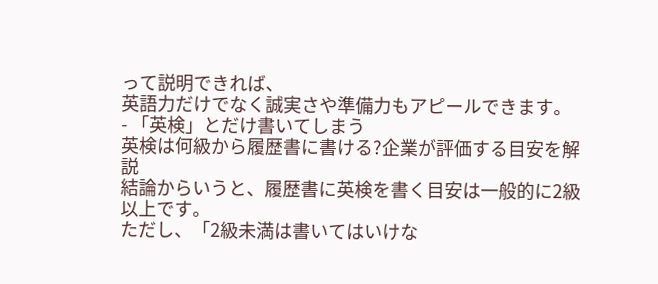って説明できれば、
英語力だけでなく誠実さや準備力もアピールできます。
- 「英検」とだけ書いてしまう
英検は何級から履歴書に書ける?企業が評価する目安を解説
結論からいうと、履歴書に英検を書く目安は一般的に2級以上です。
ただし、「2級未満は書いてはいけな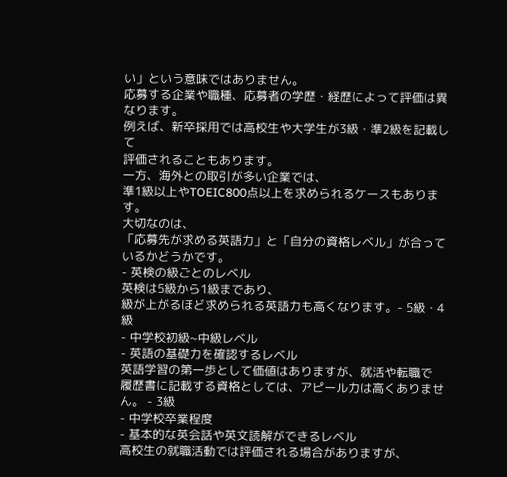い」という意味ではありません。
応募する企業や職種、応募者の学歴・経歴によって評価は異なります。
例えば、新卒採用では高校生や大学生が3級・準2級を記載して
評価されることもあります。
一方、海外との取引が多い企業では、
準1級以上やTOEIC800点以上を求められるケースもあります。
大切なのは、
「応募先が求める英語力」と「自分の資格レベル」が合っているかどうかです。
- 英検の級ごとのレベル
英検は5級から1級まであり、
級が上がるほど求められる英語力も高くなります。- 5級・4級
- 中学校初級~中級レベル
- 英語の基礎力を確認するレベル
英語学習の第一歩として価値はありますが、就活や転職で
履歴書に記載する資格としては、アピール力は高くありません。 - 3級
- 中学校卒業程度
- 基本的な英会話や英文読解ができるレベル
高校生の就職活動では評価される場合がありますが、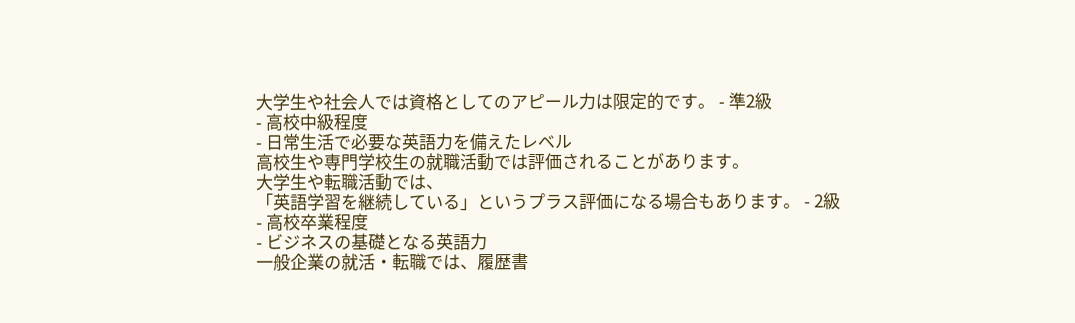大学生や社会人では資格としてのアピール力は限定的です。 - 準2級
- 高校中級程度
- 日常生活で必要な英語力を備えたレベル
高校生や専門学校生の就職活動では評価されることがあります。
大学生や転職活動では、
「英語学習を継続している」というプラス評価になる場合もあります。 - 2級
- 高校卒業程度
- ビジネスの基礎となる英語力
一般企業の就活・転職では、履歴書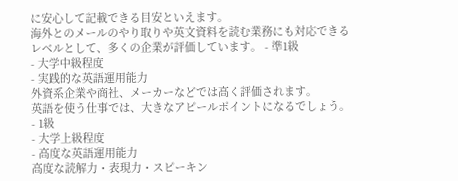に安心して記載できる目安といえます。
海外とのメールのやり取りや英文資料を読む業務にも対応できる
レベルとして、多くの企業が評価しています。 - 準1級
- 大学中級程度
- 実践的な英語運用能力
外資系企業や商社、メーカーなどでは高く評価されます。
英語を使う仕事では、大きなアピールポイントになるでしょう。
- 1級
- 大学上級程度
- 高度な英語運用能力
高度な読解力・表現力・スピーキン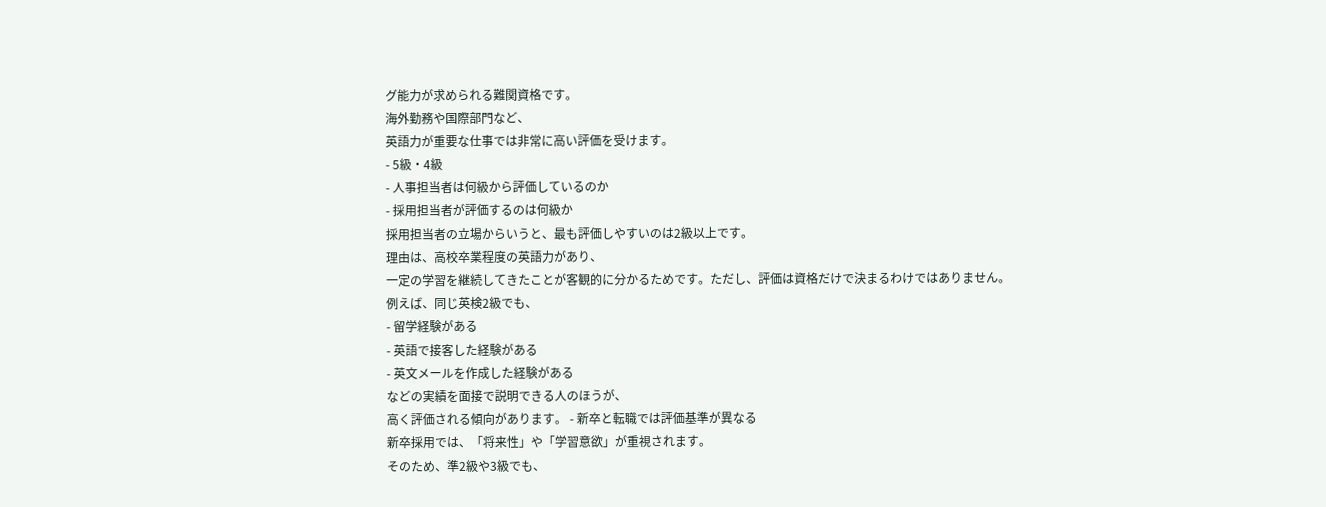グ能力が求められる難関資格です。
海外勤務や国際部門など、
英語力が重要な仕事では非常に高い評価を受けます。
- 5級・4級
- 人事担当者は何級から評価しているのか
- 採用担当者が評価するのは何級か
採用担当者の立場からいうと、最も評価しやすいのは2級以上です。
理由は、高校卒業程度の英語力があり、
一定の学習を継続してきたことが客観的に分かるためです。ただし、評価は資格だけで決まるわけではありません。
例えば、同じ英検2級でも、
- 留学経験がある
- 英語で接客した経験がある
- 英文メールを作成した経験がある
などの実績を面接で説明できる人のほうが、
高く評価される傾向があります。 - 新卒と転職では評価基準が異なる
新卒採用では、「将来性」や「学習意欲」が重視されます。
そのため、準2級や3級でも、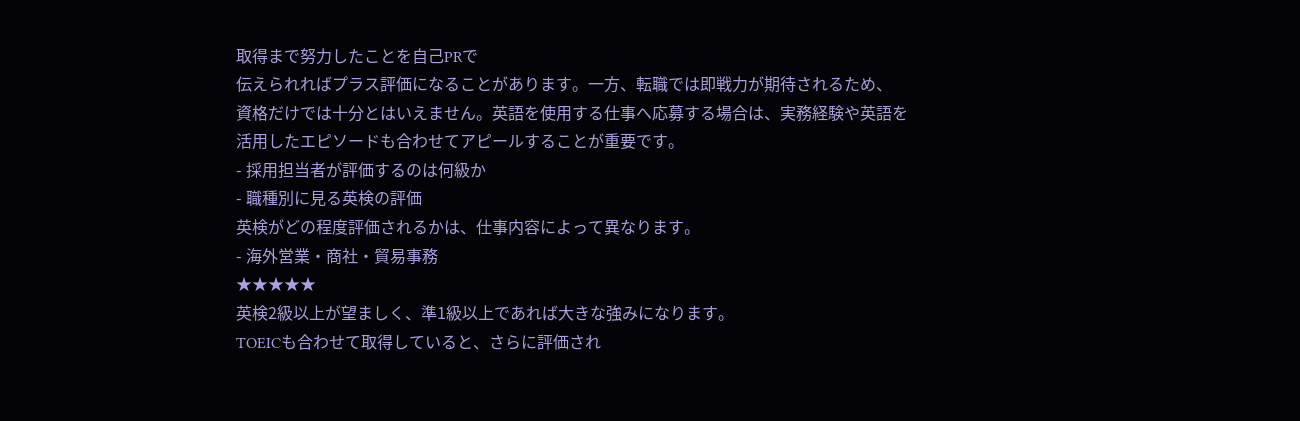取得まで努力したことを自己PRで
伝えられればプラス評価になることがあります。一方、転職では即戦力が期待されるため、
資格だけでは十分とはいえません。英語を使用する仕事へ応募する場合は、実務経験や英語を
活用したエピソードも合わせてアピールすることが重要です。
- 採用担当者が評価するのは何級か
- 職種別に見る英検の評価
英検がどの程度評価されるかは、仕事内容によって異なります。
- 海外営業・商社・貿易事務
★★★★★
英検2級以上が望ましく、準1級以上であれば大きな強みになります。
TOEICも合わせて取得していると、さらに評価され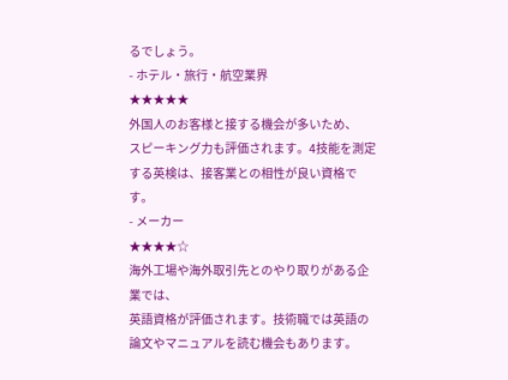るでしょう。
- ホテル・旅行・航空業界
★★★★★
外国人のお客様と接する機会が多いため、
スピーキング力も評価されます。4技能を測定する英検は、接客業との相性が良い資格です。
- メーカー
★★★★☆
海外工場や海外取引先とのやり取りがある企業では、
英語資格が評価されます。技術職では英語の論文やマニュアルを読む機会もあります。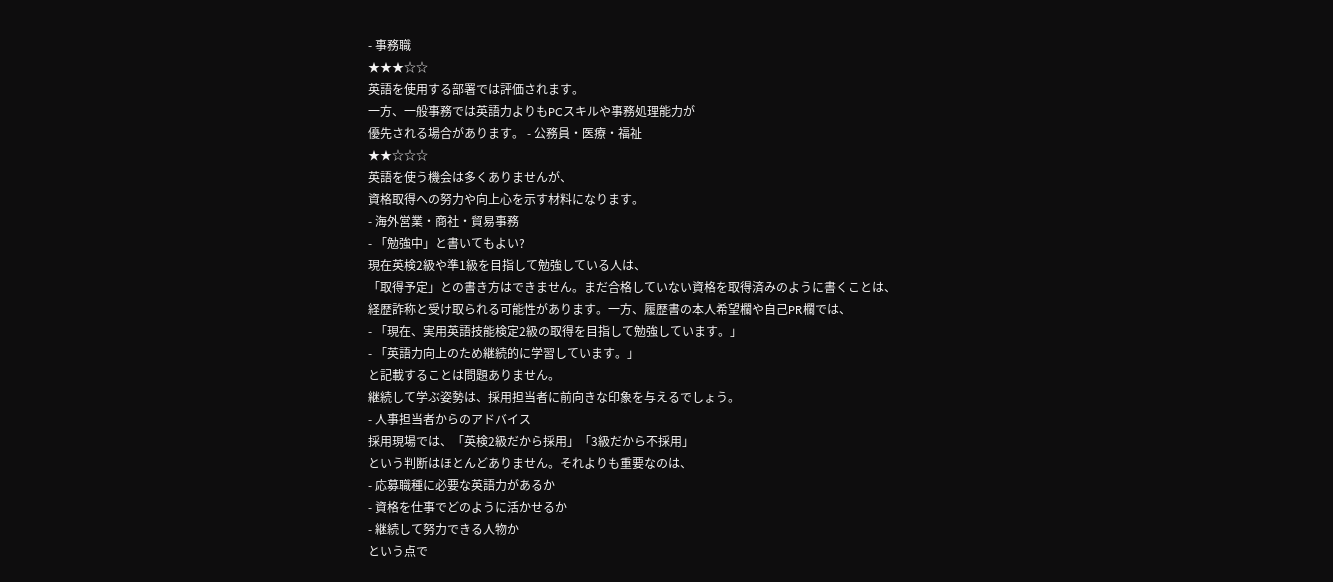- 事務職
★★★☆☆
英語を使用する部署では評価されます。
一方、一般事務では英語力よりもPCスキルや事務処理能力が
優先される場合があります。 - 公務員・医療・福祉
★★☆☆☆
英語を使う機会は多くありませんが、
資格取得への努力や向上心を示す材料になります。
- 海外営業・商社・貿易事務
- 「勉強中」と書いてもよい?
現在英検2級や準1級を目指して勉強している人は、
「取得予定」との書き方はできません。まだ合格していない資格を取得済みのように書くことは、
経歴詐称と受け取られる可能性があります。一方、履歴書の本人希望欄や自己PR欄では、
- 「現在、実用英語技能検定2級の取得を目指して勉強しています。」
- 「英語力向上のため継続的に学習しています。」
と記載することは問題ありません。
継続して学ぶ姿勢は、採用担当者に前向きな印象を与えるでしょう。
- 人事担当者からのアドバイス
採用現場では、「英検2級だから採用」「3級だから不採用」
という判断はほとんどありません。それよりも重要なのは、
- 応募職種に必要な英語力があるか
- 資格を仕事でどのように活かせるか
- 継続して努力できる人物か
という点で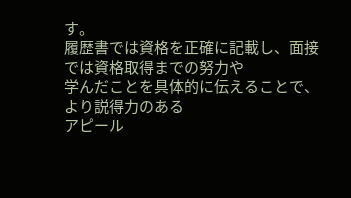す。
履歴書では資格を正確に記載し、面接では資格取得までの努力や
学んだことを具体的に伝えることで、より説得力のある
アピール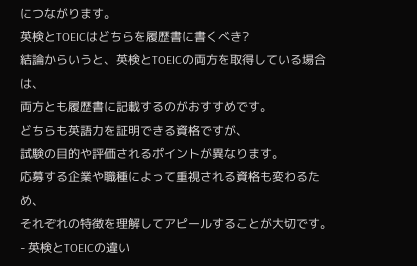につながります。
英検とTOEICはどちらを履歴書に書くべき?
結論からいうと、英検とTOEICの両方を取得している場合は、
両方とも履歴書に記載するのがおすすめです。
どちらも英語力を証明できる資格ですが、
試験の目的や評価されるポイントが異なります。
応募する企業や職種によって重視される資格も変わるため、
それぞれの特徴を理解してアピールすることが大切です。
- 英検とTOEICの違い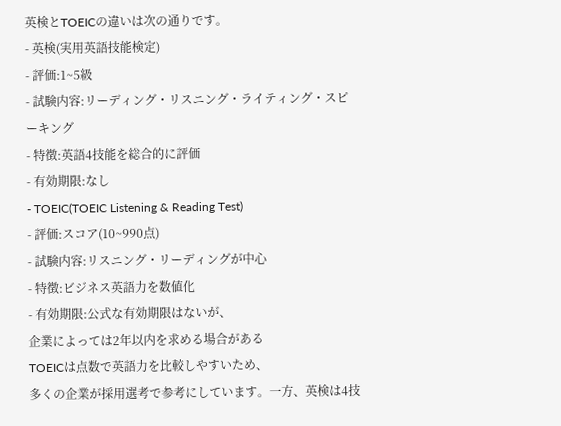英検とTOEICの違いは次の通りです。
- 英検(実用英語技能検定)
- 評価:1~5級
- 試験内容:リーディング・リスニング・ライティング・スピーキング
- 特徴:英語4技能を総合的に評価
- 有効期限:なし
- TOEIC(TOEIC Listening & Reading Test)
- 評価:スコア(10~990点)
- 試験内容:リスニング・リーディングが中心
- 特徴:ビジネス英語力を数値化
- 有効期限:公式な有効期限はないが、
企業によっては2年以内を求める場合がある
TOEICは点数で英語力を比較しやすいため、
多くの企業が採用選考で参考にしています。一方、英検は4技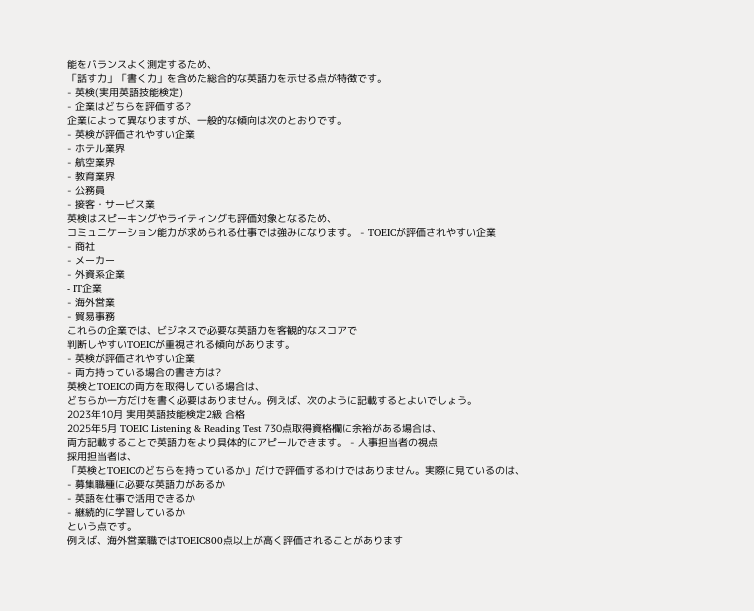能をバランスよく測定するため、
「話す力」「書く力」を含めた総合的な英語力を示せる点が特徴です。
- 英検(実用英語技能検定)
- 企業はどちらを評価する?
企業によって異なりますが、一般的な傾向は次のとおりです。
- 英検が評価されやすい企業
- ホテル業界
- 航空業界
- 教育業界
- 公務員
- 接客・サービス業
英検はスピーキングやライティングも評価対象となるため、
コミュニケーション能力が求められる仕事では強みになります。 - TOEICが評価されやすい企業
- 商社
- メーカー
- 外資系企業
- IT企業
- 海外営業
- 貿易事務
これらの企業では、ビジネスで必要な英語力を客観的なスコアで
判断しやすいTOEICが重視される傾向があります。
- 英検が評価されやすい企業
- 両方持っている場合の書き方は?
英検とTOEICの両方を取得している場合は、
どちらか一方だけを書く必要はありません。例えば、次のように記載するとよいでしょう。
2023年10月 実用英語技能検定2級 合格
2025年5月 TOEIC Listening & Reading Test 730点取得資格欄に余裕がある場合は、
両方記載することで英語力をより具体的にアピールできます。 - 人事担当者の視点
採用担当者は、
「英検とTOEICのどちらを持っているか」だけで評価するわけではありません。実際に見ているのは、
- 募集職種に必要な英語力があるか
- 英語を仕事で活用できるか
- 継続的に学習しているか
という点です。
例えば、海外営業職ではTOEIC800点以上が高く評価されることがあります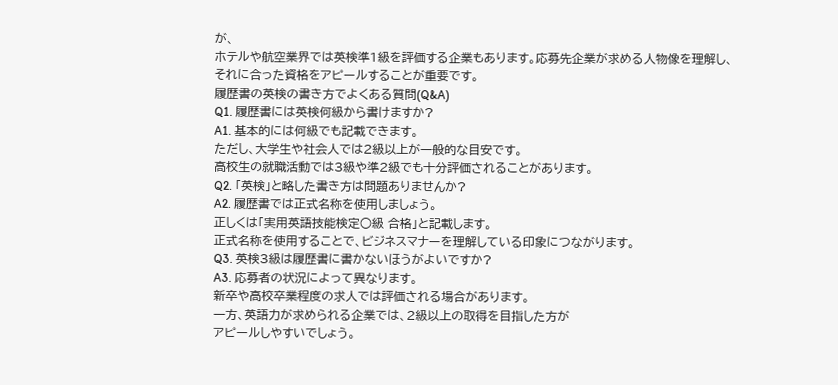が、
ホテルや航空業界では英検準1級を評価する企業もあります。応募先企業が求める人物像を理解し、
それに合った資格をアピールすることが重要です。
履歴書の英検の書き方でよくある質問(Q&A)
Q1. 履歴書には英検何級から書けますか?
A1. 基本的には何級でも記載できます。
ただし、大学生や社会人では2級以上が一般的な目安です。
高校生の就職活動では3級や準2級でも十分評価されることがあります。
Q2. 「英検」と略した書き方は問題ありませんか?
A2. 履歴書では正式名称を使用しましょう。
正しくは「実用英語技能検定○級 合格」と記載します。
正式名称を使用することで、ビジネスマナーを理解している印象につながります。
Q3. 英検3級は履歴書に書かないほうがよいですか?
A3. 応募者の状況によって異なります。
新卒や高校卒業程度の求人では評価される場合があります。
一方、英語力が求められる企業では、2級以上の取得を目指した方が
アピールしやすいでしょう。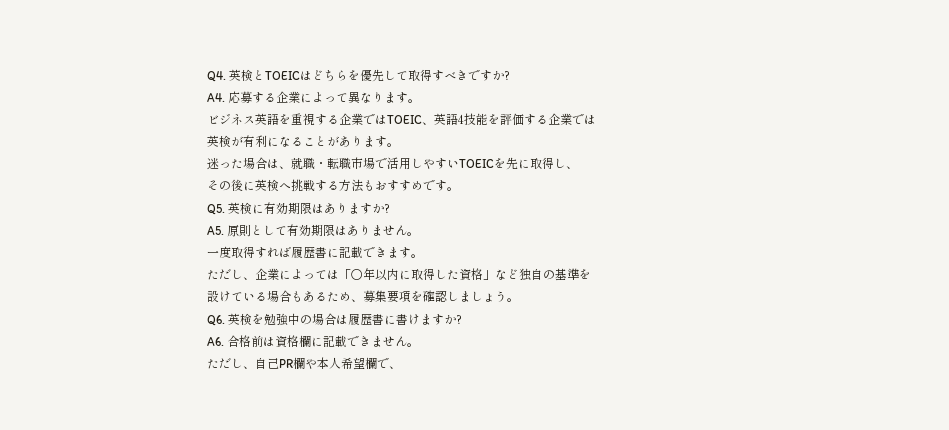Q4. 英検とTOEICはどちらを優先して取得すべきですか?
A4. 応募する企業によって異なります。
ビジネス英語を重視する企業ではTOEIC、英語4技能を評価する企業では
英検が有利になることがあります。
迷った場合は、就職・転職市場で活用しやすいTOEICを先に取得し、
その後に英検へ挑戦する方法もおすすめです。
Q5. 英検に有効期限はありますか?
A5. 原則として有効期限はありません。
一度取得すれば履歴書に記載できます。
ただし、企業によっては「○年以内に取得した資格」など独自の基準を
設けている場合もあるため、募集要項を確認しましょう。
Q6. 英検を勉強中の場合は履歴書に書けますか?
A6. 合格前は資格欄に記載できません。
ただし、自己PR欄や本人希望欄で、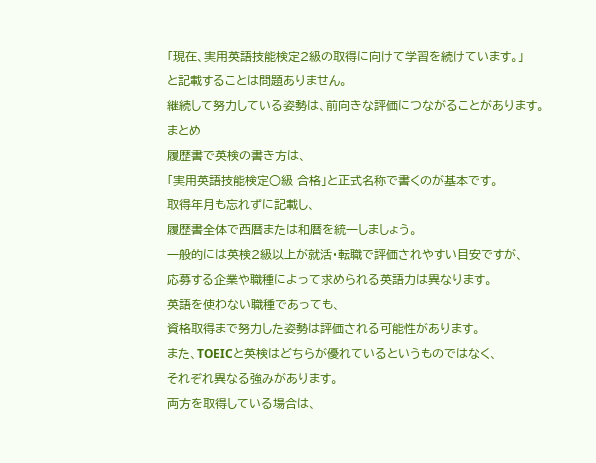「現在、実用英語技能検定2級の取得に向けて学習を続けています。」
と記載することは問題ありません。
継続して努力している姿勢は、前向きな評価につながることがあります。
まとめ
履歴書で英検の書き方は、
「実用英語技能検定○級 合格」と正式名称で書くのが基本です。
取得年月も忘れずに記載し、
履歴書全体で西暦または和暦を統一しましょう。
一般的には英検2級以上が就活・転職で評価されやすい目安ですが、
応募する企業や職種によって求められる英語力は異なります。
英語を使わない職種であっても、
資格取得まで努力した姿勢は評価される可能性があります。
また、TOEICと英検はどちらが優れているというものではなく、
それぞれ異なる強みがあります。
両方を取得している場合は、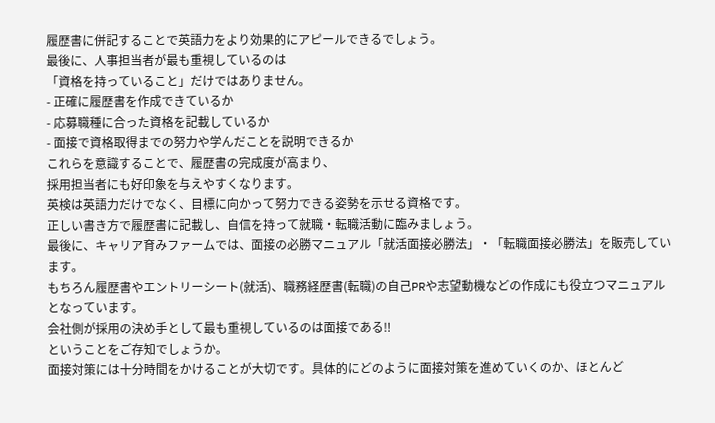履歴書に併記することで英語力をより効果的にアピールできるでしょう。
最後に、人事担当者が最も重視しているのは
「資格を持っていること」だけではありません。
- 正確に履歴書を作成できているか
- 応募職種に合った資格を記載しているか
- 面接で資格取得までの努力や学んだことを説明できるか
これらを意識することで、履歴書の完成度が高まり、
採用担当者にも好印象を与えやすくなります。
英検は英語力だけでなく、目標に向かって努力できる姿勢を示せる資格です。
正しい書き方で履歴書に記載し、自信を持って就職・転職活動に臨みましょう。
最後に、キャリア育みファームでは、面接の必勝マニュアル「就活面接必勝法」・「転職面接必勝法」を販売しています。
もちろん履歴書やエントリーシート(就活)、職務経歴書(転職)の自己PRや志望動機などの作成にも役立つマニュアルとなっています。
会社側が採用の決め手として最も重視しているのは面接である‼
ということをご存知でしょうか。
面接対策には十分時間をかけることが大切です。具体的にどのように面接対策を進めていくのか、ほとんど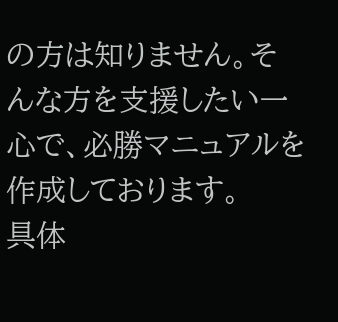の方は知りません。そんな方を支援したい一心で、必勝マニュアルを作成しております。
具体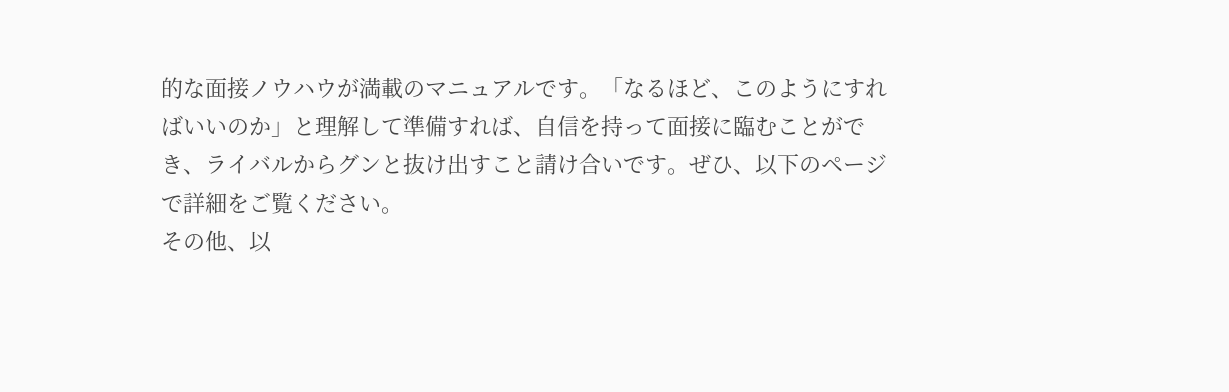的な面接ノウハウが満載のマニュアルです。「なるほど、このようにすればいいのか」と理解して準備すれば、自信を持って面接に臨むことができ、ライバルからグンと抜け出すこと請け合いです。ぜひ、以下のページで詳細をご覧ください。
その他、以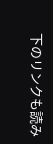下のリンクも読み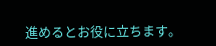進めるとお役に立ちます。